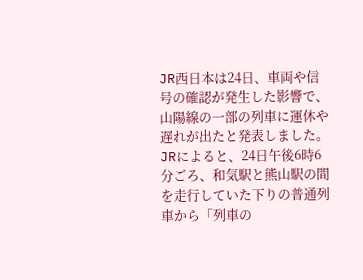JR西日本は24日、車両や信号の確認が発生した影響で、山陽線の一部の列車に運休や遅れが出たと発表しました。
JRによると、24日午後6時6分ごろ、和気駅と熊山駅の間を走行していた下りの普通列車から「列車の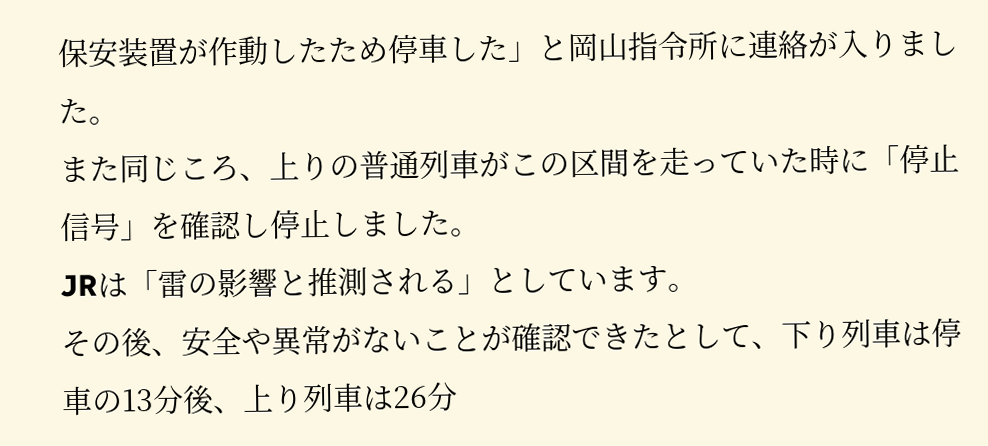保安装置が作動したため停車した」と岡山指令所に連絡が入りました。
また同じころ、上りの普通列車がこの区間を走っていた時に「停止信号」を確認し停止しました。
JRは「雷の影響と推測される」としています。
その後、安全や異常がないことが確認できたとして、下り列車は停車の13分後、上り列車は26分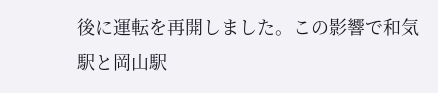後に運転を再開しました。この影響で和気駅と岡山駅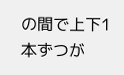の間で上下1本ずつが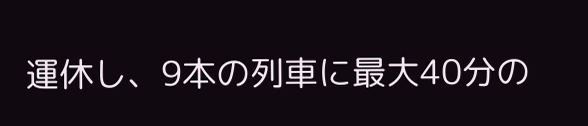運休し、9本の列車に最大40分の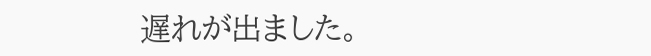遅れが出ました。